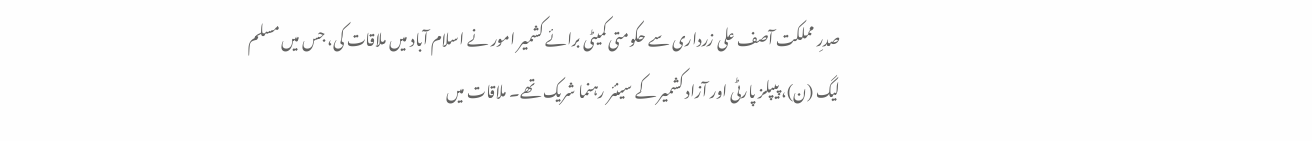صدرِ مملکت آصف علی زرداری سے حکومتی کمیٹی برائے کشمیر امور نے اسلام آباد میں ملاقات کی، جس میں مسلم لیگ (ن)، پیپلز پارٹی اور آزاد کشمیر کے سینئر رہنما شریک تھے۔ ملاقات میں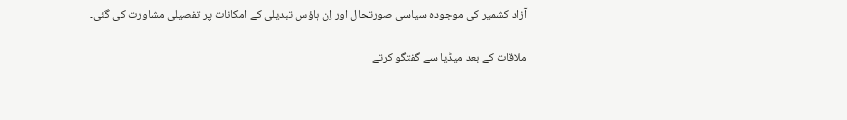آزاد کشمیر کی موجودہ سیاسی صورتحال اور اِن ہاؤس تبدیلی کے امکانات پر تفصیلی مشاورت کی گئی۔

ملاقات کے بعد میڈیا سے گفتگو کرتے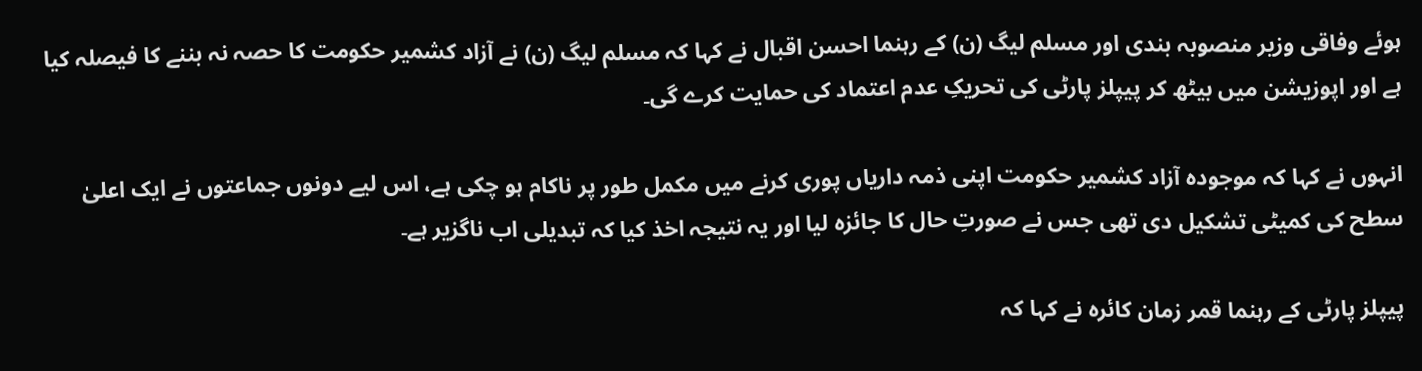ہوئے وفاقی وزیر منصوبہ بندی اور مسلم لیگ (ن) کے رہنما احسن اقبال نے کہا کہ مسلم لیگ (ن) نے آزاد کشمیر حکومت کا حصہ نہ بننے کا فیصلہ کیا ہے اور اپوزیشن میں بیٹھ کر پیپلز پارٹی کی تحریکِ عدم اعتماد کی حمایت کرے گی۔

انہوں نے کہا کہ موجودہ آزاد کشمیر حکومت اپنی ذمہ داریاں پوری کرنے میں مکمل طور پر ناکام ہو چکی ہے، اس لیے دونوں جماعتوں نے ایک اعلیٰ سطح کی کمیٹی تشکیل دی تھی جس نے صورتِ حال کا جائزہ لیا اور یہ نتیجہ اخذ کیا کہ تبدیلی اب ناگزیر ہے۔

پیپلز پارٹی کے رہنما قمر زمان کائرہ نے کہا کہ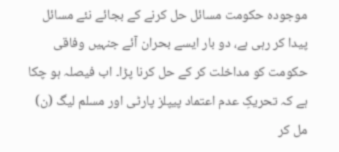موجودہ حکومت مسائل حل کرنے کے بجائے نئے مسائل پیدا کر رہی ہے، دو بار ایسے بحران آئے جنہیں وفاقی حکومت کو مداخلت کر کے حل کرنا پڑا۔ اب فیصلہ ہو چکا ہے کہ تحریکِ عدم اعتماد پیپلز پارٹی اور مسلم لیگ (ن) مل کر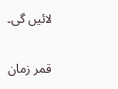لائیں گی۔

قمر زمان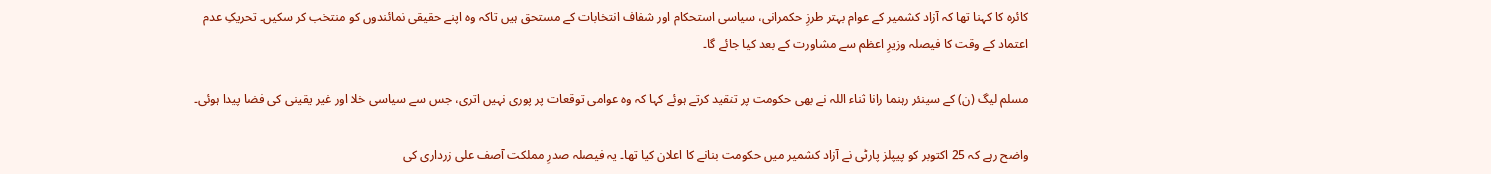کائرہ کا کہنا تھا کہ آزاد کشمیر کے عوام بہتر طرزِ حکمرانی، سیاسی استحکام اور شفاف انتخابات کے مستحق ہیں تاکہ وہ اپنے حقیقی نمائندوں کو منتخب کر سکیں۔ تحریکِ عدم اعتماد کے وقت کا فیصلہ وزیرِ اعظم سے مشاورت کے بعد کیا جائے گا۔

مسلم لیگ (ن) کے سینئر رہنما رانا ثناء اللہ نے بھی حکومت پر تنقید کرتے ہوئے کہا کہ وہ عوامی توقعات پر پوری نہیں اتری، جس سے سیاسی خلا اور غیر یقینی کی فضا پیدا ہوئی۔

واضح رہے کہ 25 اکتوبر کو پیپلز پارٹی نے آزاد کشمیر میں حکومت بنانے کا اعلان کیا تھا۔ یہ فیصلہ صدرِ مملکت آصف علی زرداری کی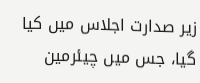زیر صدارت اجلاس میں کیا گیا، جس میں چیئرمین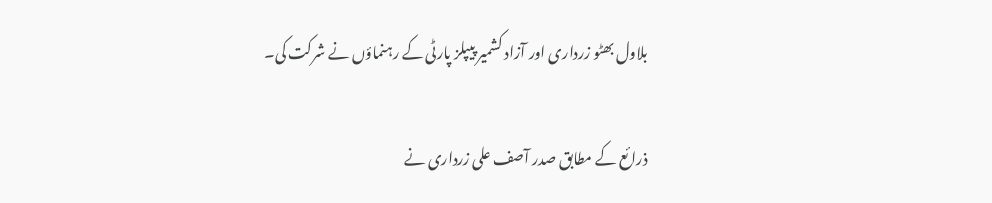بلاول بھٹو زرداری اور آزاد کشمیر پیپلز پارٹی کے رہنماؤں نے شرکت کی۔

ذرائع کے مطابق صدر آصف علی زرداری نے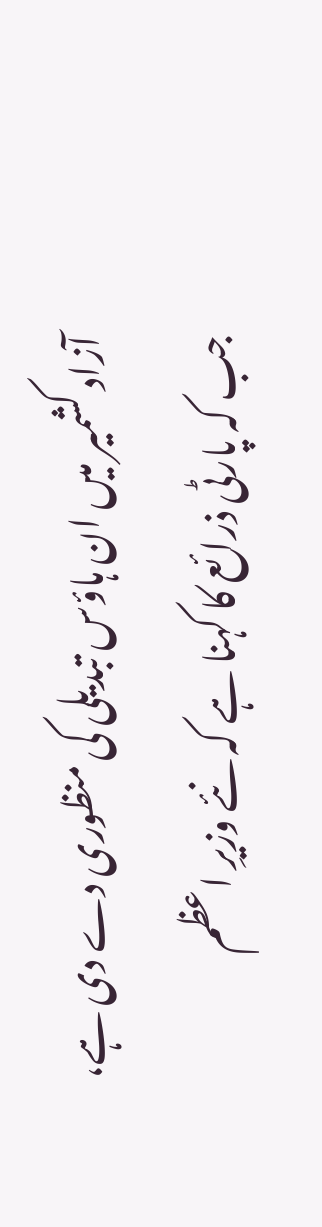آزاد کشمیر میں ان ہاؤس تبدیلی کی منظوری دے دی ہے، جب کہ پارٹی ذرائع کا کہنا ہے کہ نئے وزیرِ اعظم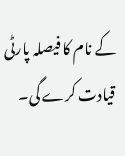کے نام کا فیصلہ پارٹی قیادت کرے گی۔